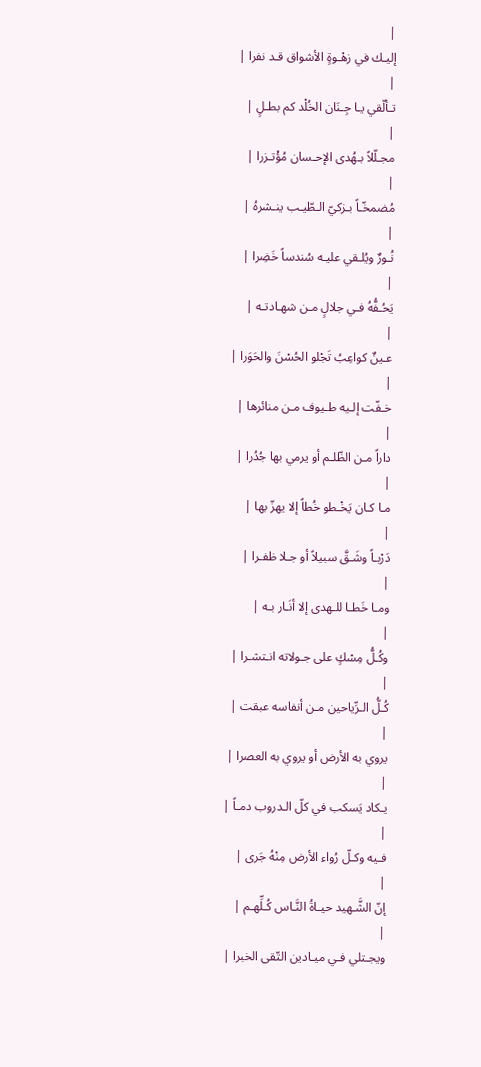|
إليـك في زهْـوةٍ الأشواق قـد نفرا |
|
تـألّقي يـا جِـنَان الخُلْد كم بطـلٍ |
|
مجـلّلاً بـهُدى الإحـسان مُؤْتـزرا |
|
مُضمخّـاً بـزكيّ الـطّيـب ينـشرهُ |
|
نُـورٌ ويُلـقي عليـه سُندساً خَضِرا |
|
يَحُـفُّهُ فـي جلالٍ مـن شهـادتـه |
|
عـينٌ كواعِبُ تَجْلو الحُسْنَ والحَوَرا |
|
خـفّت إلـيه طـيوف مـن منائرها |
|
داراً مـن الظّلـم أو يرمي بها جُدُرا |
|
مـا كـان يَخْـطو خُطاً إلا يهزّ بها |
|
دَرْبـاً وشَـقَّ سبيلاً أو جـلا ظفـرا |
|
ومـا خَطـا للـهدى إلا أنَـار بـه |
|
وكُـلُّ مِسْكٍ على جـولاته انـتشـرا |
|
كُـلُّ الـرِّياحين مـن أنفاسه عبقت |
|
يروي به الأرض أو يروي به العصرا |
|
يـكاد يَسكب في كلّ الـدروب دمـاً |
|
فـيه وكـلّ رُواء الأرض مِنْهُ جَرى |
|
إنّ الشَّـهيد حيـاةُ النَّـاس كُـلِّهـم |
|
ويجـتلي فـي ميـادين التّقى الخبرا |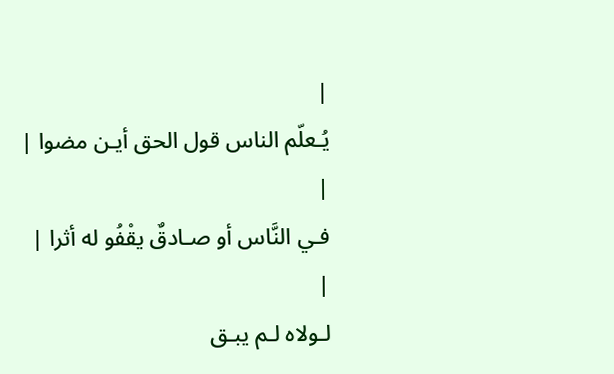|
يُـعلّم الناس قول الحق أيـن مضوا |
|
فـي النَّاس أو صـادقٌ يقْفُو له أثرا |
|
لـولاه لـم يبـق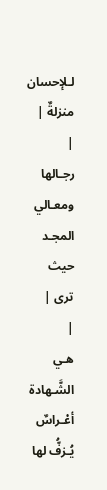لـلإحسان منزلةٌ |
|
رجـالها ومعـالي المجـد حيث ترى |
|
هـي الشَّـهادة أعْـراسٌ يُـزفُّ لها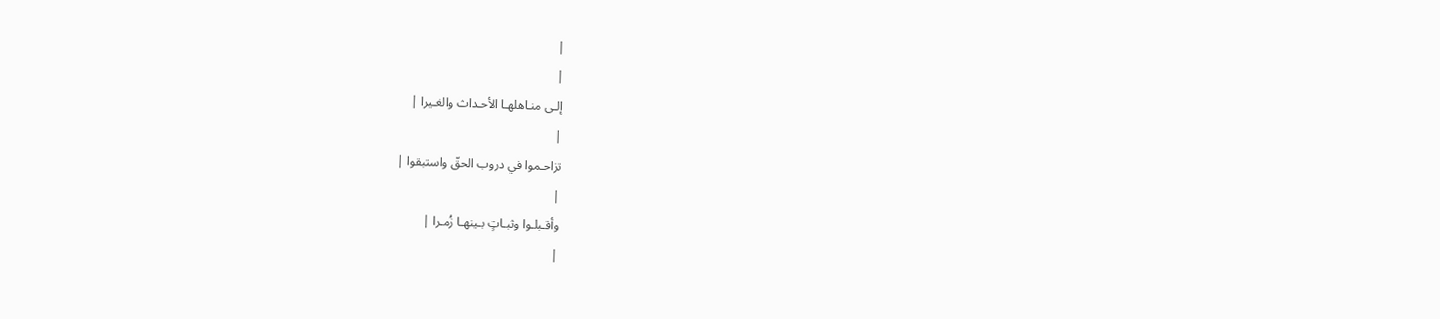|
|
إلـى منـاهلهـا الأحـداث والغـيرا |
|
تزاحـموا في دروب الحقّ واستبقوا |
|
وأقـبلـوا وثبـاتٍ بـينهـا زُمـرا |
|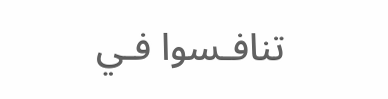تنافـسوا فـي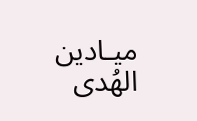ميـادين الهُدى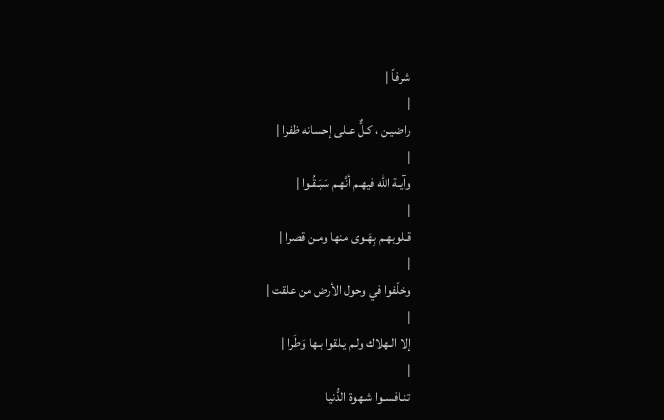شرفاً |
|
راضيـن ، كـلٌّ عـلى إحسانه ظفرا |
|
وآيـة الله فيهـم أنَّهـم سَبَـقُـوا |
|
قـلوبهـم بِهَـوى منها ومـن قصرا |
|
وخلّفوا في وحول الأرض من علقت |
|
إلا الـهلاك ولـم يـلقوا بـها وَطَرا |
|
تنـافسـوا شـهوة الدُّنيا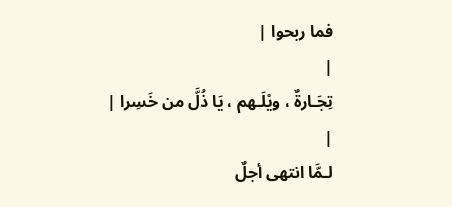فما ربحوا |
|
تِجَـارةٌ ، ويْلَـهم ، يَا ذُلَّ من خَسِرا |
|
لـمَّا انتهى أجلٌ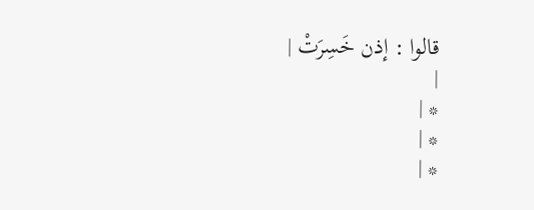قالوا : إذن خَسِرَتْ |
|
* |
* |
* |